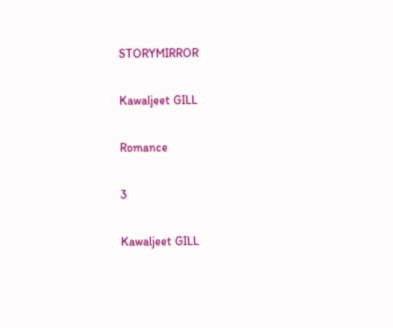STORYMIRROR

Kawaljeet GILL

Romance

3

Kawaljeet GILL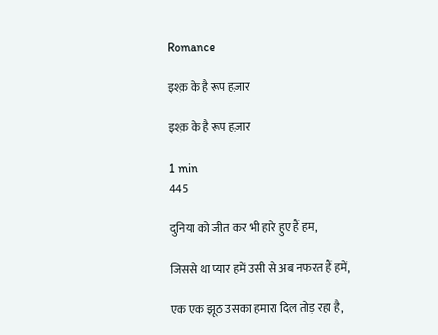Romance

इश्क़ के है रूप हज़ार

इश्क़ के है रूप हज़ार

1 min
445

दुनिया को जीत कर भी हारे हुए हैं हम,

जिससे था प्यार हमें उसी से अब नफरत हैं हमें,

एक एक झूठ उसका हमारा दिल तोड़ रहा है,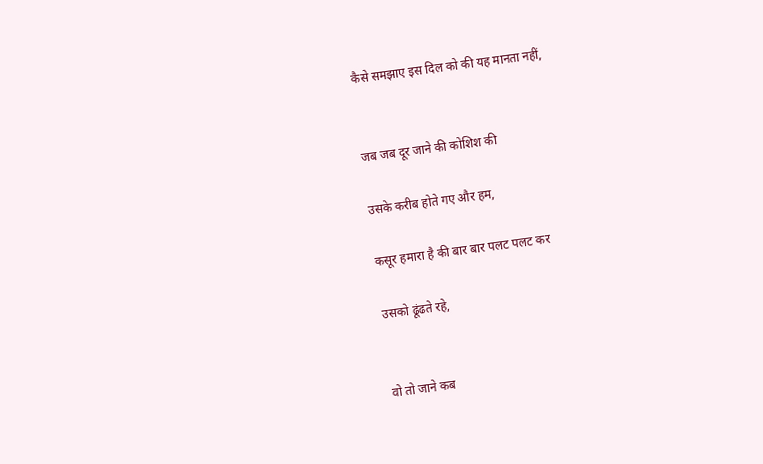कैसे समझाए इस दिल को की यह मानता नहीं,


जब जब दूर जाने की कोशिश की

उसके करीब होते गए और हम,

कसूर हमारा है की बार बार पलट पलट कर

उसको ढूंढते रहे,


वो तो जाने कब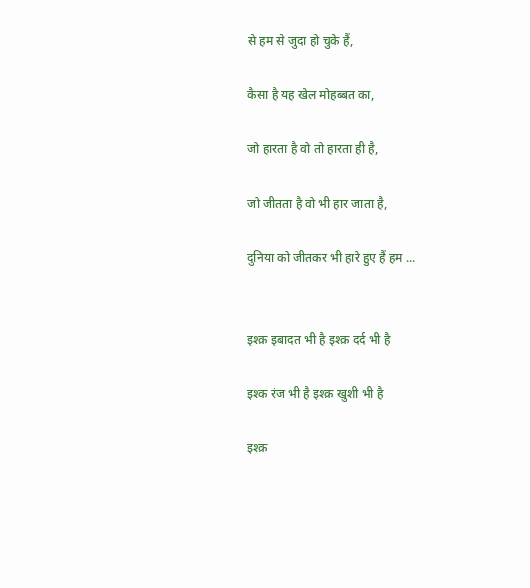से हम से जुदा हो चुके हैं,

कैसा है यह खेल मोहब्बत का,

जो हारता है वो तो हारता ही है,

जो जीतता है वो भी हार जाता है,

दुनिया को जीतकर भी हारे हुए हैं हम ...


इश्क़ इबादत भी है इश्क़ दर्द भी है

इश्क रंज भी है इश्क़ खुशी भी है

इश्क़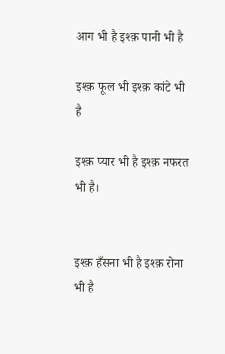आग भी है इश्क़ पानी भी है

इश्क़ फूल भी इश्क़ कांटे भी है

इश्क़ प्यार भी है इश्क़ नफरत भी है।


इश्क़ हँसना भी है इश्क़ रोना भी है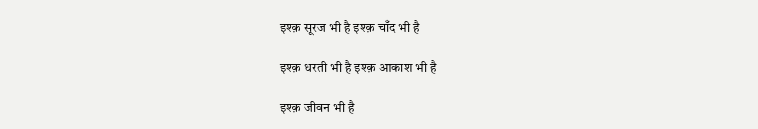इश्क़ सूरज भी है इश्क़ चाँद भी है

इश्क़ धरती भी है इश्क़ आकाश भी है

इश्क़ जीवन भी है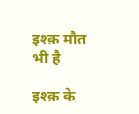इश्क़ मौत भी है

इश्क़ के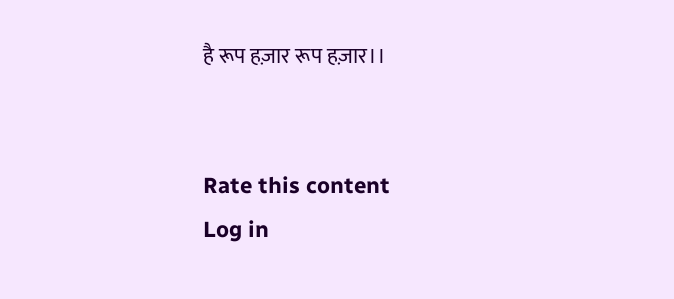है रूप हज़ार रूप हज़ार।।


Rate this content
Log in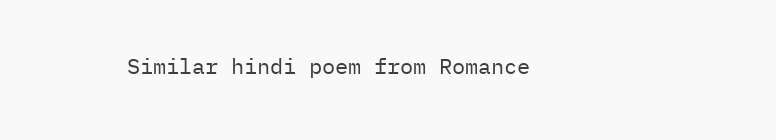Similar hindi poem from Romance